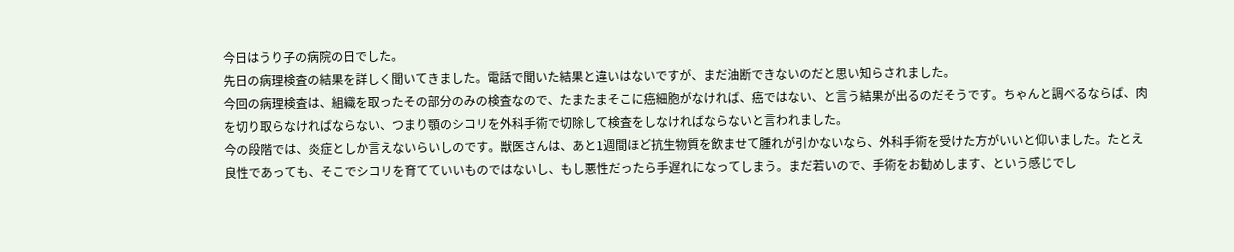今日はうり子の病院の日でした。
先日の病理検査の結果を詳しく聞いてきました。電話で聞いた結果と違いはないですが、まだ油断できないのだと思い知らされました。
今回の病理検査は、組織を取ったその部分のみの検査なので、たまたまそこに癌細胞がなければ、癌ではない、と言う結果が出るのだそうです。ちゃんと調べるならば、肉を切り取らなければならない、つまり顎のシコリを外科手術で切除して検査をしなければならないと言われました。
今の段階では、炎症としか言えないらいしのです。獣医さんは、あと1週間ほど抗生物質を飲ませて腫れが引かないなら、外科手術を受けた方がいいと仰いました。たとえ良性であっても、そこでシコリを育てていいものではないし、もし悪性だったら手遅れになってしまう。まだ若いので、手術をお勧めします、という感じでし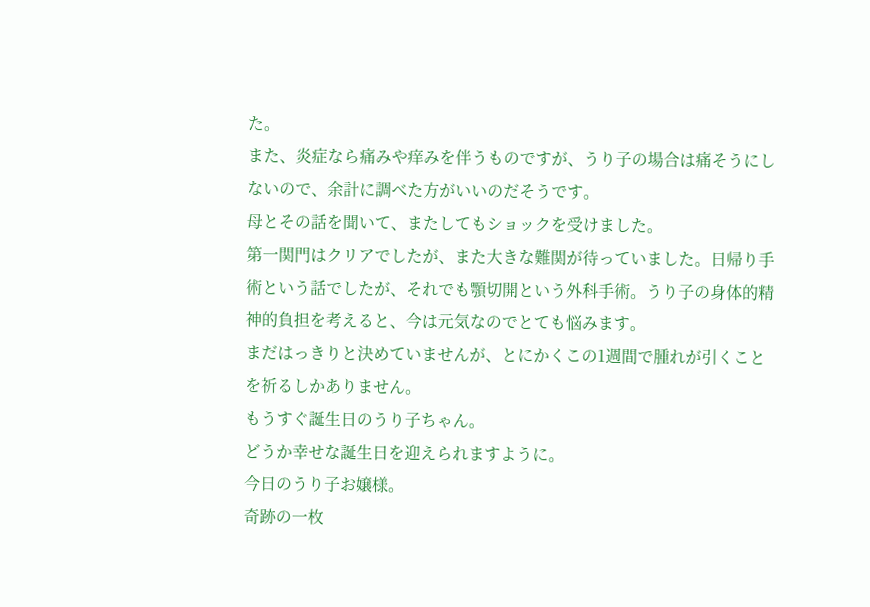た。
また、炎症なら痛みや痒みを伴うものですが、うり子の場合は痛そうにしないので、余計に調べた方がいいのだそうです。
母とその話を聞いて、またしてもショックを受けました。
第一関門はクリアでしたが、また大きな難関が待っていました。日帰り手術という話でしたが、それでも顎切開という外科手術。うり子の身体的精神的負担を考えると、今は元気なのでとても悩みます。
まだはっきりと決めていませんが、とにかくこの1週間で腫れが引くことを祈るしかありません。
もうすぐ誕生日のうり子ちゃん。
どうか幸せな誕生日を迎えられますように。
今日のうり子お嬢様。
奇跡の一枚